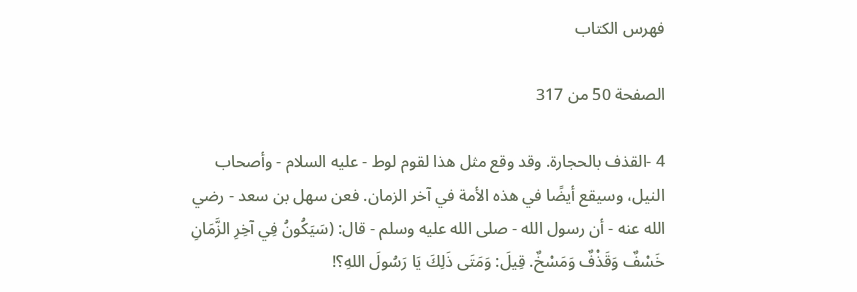فهرس الكتاب

الصفحة 50 من 317

4 -القذف بالحجارة. وقد وقع مثل هذا لقوم لوط - عليه السلام - وأصحاب النيل، وسيقع أيضًا في هذه الأمة في آخر الزمان. فعن سهل بن سعد - رضي الله عنه - أن رسول الله - صلى الله عليه وسلم - قال: (سَيَكُونُ فِي آخِرِ الزَّمَانِ خَسْفٌ وَقَذْفٌ وَمَسْخٌ. قِيلَ: وَمَتَى ذَلِكَ يَا رَسُولَ اللهِ؟!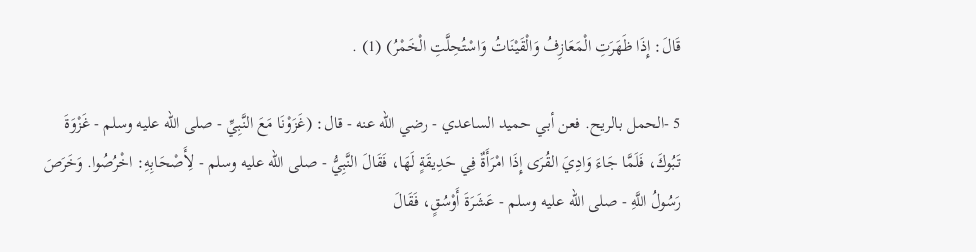قَالَ: إِذَا ظَهَرَتِ الْمَعَازِفُ وَالْقَيْنَاتُ وَاسْتُحِلَّتِ الْخَمْرُ) (1) .

5 -الحمل بالريح. فعن أبي حميد الساعدي - رضي الله عنه - قال: (غَزَوْنَا مَعَ النَّبِيِّ - صلى الله عليه وسلم - غَزْوَةَ تَبُوكَ، فَلَمَّا جَاءَ وَادِيَ القُرَى إِذَا امْرَأَةٌ فِي حَدِيقَةٍ لَهَا، فَقَالَ النَّبِيُّ - صلى الله عليه وسلم - لِأَصْحَابِهِ: اخْرُصُوا. وَخَرَصَ رَسُولُ اللَّهِ - صلى الله عليه وسلم - عَشَرَةَ أَوْسُقٍ، فَقَالَ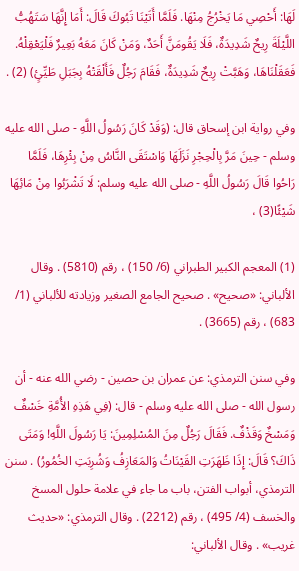لَهَا: أَحْصِي مَا يَخْرُجُ مِنْهَا. فَلَمَّا أَتَيْنَا تَبُوكَ قَالَ: أَمَا إِنَّهَا سَتَهُبُّ اللَّيْلَةَ رِيحٌ شَدِيدَةٌ، فَلَا يَقُومَنَّ أَحَدٌ، وَمَنْ كَانَ مَعَهُ بَعِيرٌ فَلْيَعْقِلْهُ. فَعَقَلْنَاهَا، وَهَبَّتْ رِيحٌ شَدِيدَةٌ، فَقَامَ رَجُلٌ فَأَلْقَتْهُ بِجَبَلِ طَيِّئٍ) (2) .

وفي رواية ابن إسحاق قال: (وَقَدْ كَانَ رَسُولُ اللَّهِ - صلى الله عليه وسلم - حِينَ مَرَّ بِالْحِجْرِ نَزَلَهَا وَاسْتَقَى النَّاسُ مِنْ بِئْرِهَا، فَلَمَّا رَاحُوا قَالَ رَسُولُ اللَّهِ - صلى الله عليه وسلم: لَا تَشْرَبُوا مِنْ مَائِهَا شَيْئًا(3) ،

(1) المعجم الكبير الطبراني (6/ 150) ، رقم (5810) . وقال الألباني: «صحيح» . صحيح الجامع الصغير وزيادته للألباني (1/ 683) ، رقم (3665) .

وفي سنن الترمذي: عن عمران بن حصين - رضي الله عنه - أن رسول الله - صلى الله عليه وسلم - قال: (فِي هَذِهِ الأُمَّةِ خَسْفٌ وَمَسْخٌ وَقَذْفٌ. فَقَالَ رَجُلٌ مِنَ المُسْلِمِينَ: يَا رَسُولَ اللَّهِ! وَمَتَى ذَاكَ؟ قَالَ: إِذَا ظَهَرَتِ القَيْنَاتُ وَالمَعَازِفُ وَشُرِبَتِ الخُمُورُ) . سنن الترمذي، أبواب الفتن، باب ما جاء في علامة حلول المسخ والخسف (4/ 495) ، رقم (2212) . وقال الترمذي: «حديث غريب» . وقال الألباني: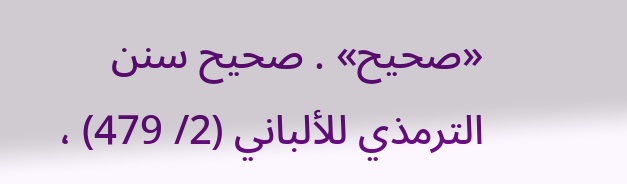«صحيح» . صحيح سنن الترمذي للألباني (2/ 479) ،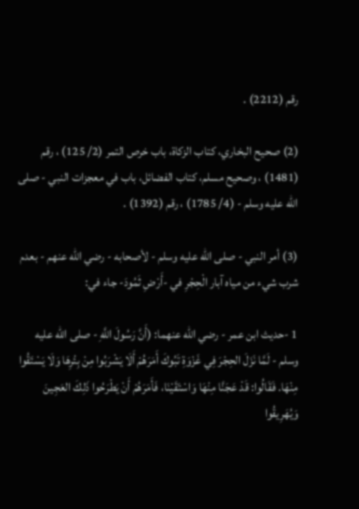رقم (2212) .

(2) صحيح البخاري، كتاب الزكاة، باب خرص التمر (2/ 125) ، رقم (1481) ، وصحيح مسلم، كتاب الفضائل، باب في معجزات النبي - صلى الله عليه وسلم - (4/ 1785) ، رقم (1392) .

(3) أمر النبي - صلى الله عليه وسلم - لأصحابه - رضي الله عنهم - بعدم شرب شيء من مياه آبار الْحِجْرِ في -أَرْضِ ثَمُودَ- جاء في:

1 -حديث ابن عمر - رضي الله عنهما: (أَنَّ رَسُولَ اللَّهِ - صلى الله عليه وسلم - لَمَّا نَزَلَ الحِجْرَ فِي غَزْوَةِ تَبُوكَ أَمَرَهُمْ أَلَا يَشْرَبُوا مِنْ بِئْرِهَا وَلَا يَسْتَقُوا مِنْهَا. فَقَالُوا: قَدْ عَجَنَّا مِنْهَا وَاسْتَقَيْنَا، فَأَمَرَهُمْ أَنْ يَطْرَحُوا ذَلِكَ العَجِينَ وَيُهَرِيقُوا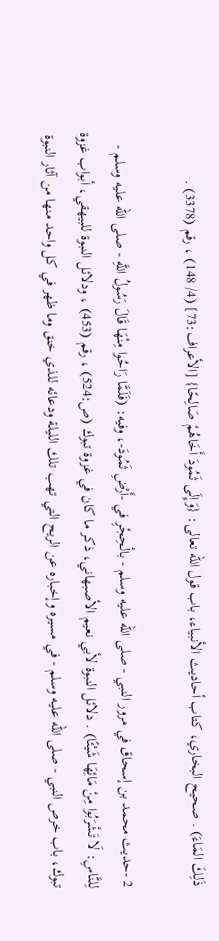ذَلِكَ المَاءَ) . صحيح البخاري، كتاب أحاديث الأنبياء، باب قول الله تعالى: {وَإِلَى ثَمُودَ أَخَاهُمْ صَالِحًا} [الأعراف:73] (4/ 148) ، رقم (3378) .

2 -حديث محمد بن إسحاق في مرور النبي - صلى الله عليه وسلم - بالْحِجْرِ في -أَرْضِ ثَمُودَ-، وفيه: (فَلَمَّا رَاحُوا مِنْهَا قَالَ رَسُولُ اللَّهِ - صلى الله عليه وسلم - لِلنَّاسِ: لَا تَشْرَبُوا مِنْ مَائِهَا شَيْئًا) . دلائل النبوة لأبي نعيم الأصبهاني، ذكر ما كان في غزوة تبوك (ص:524) ، رقم (453) ، ودلائل النبوة للبيهقي، أبواب غزوة تبوك، باب خرص النبي - صلى الله عليه وسلم - في مسيره وإخباره عن الريح التي تهب تلك الليلة ودعائه للذي خنق وما ظهر في كل واحد منها من آثار النبوة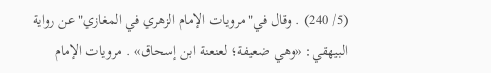(5/ 240) . وقال في"مرويات الإمام الزهري في المغازي"عن رواية البيهقي: «وهي ضعيفة؛ لعنعنة ابن إسحاق» . مرويات الإمام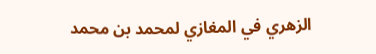الزهري في المغازي لمحمد بن محمد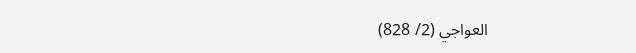العواجي (2/ 828)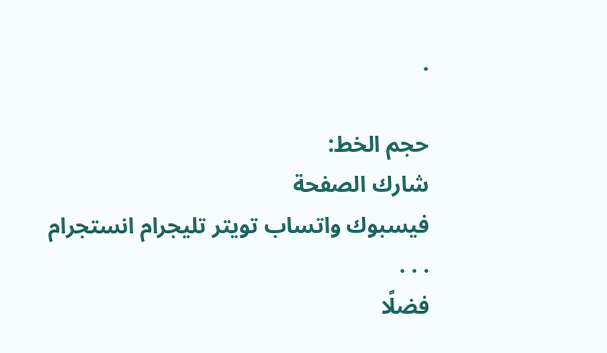.

حجم الخط:
شارك الصفحة
فيسبوك واتساب تويتر تليجرام انستجرام
. . .
فضلًا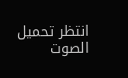انتظر تحميل الصوت